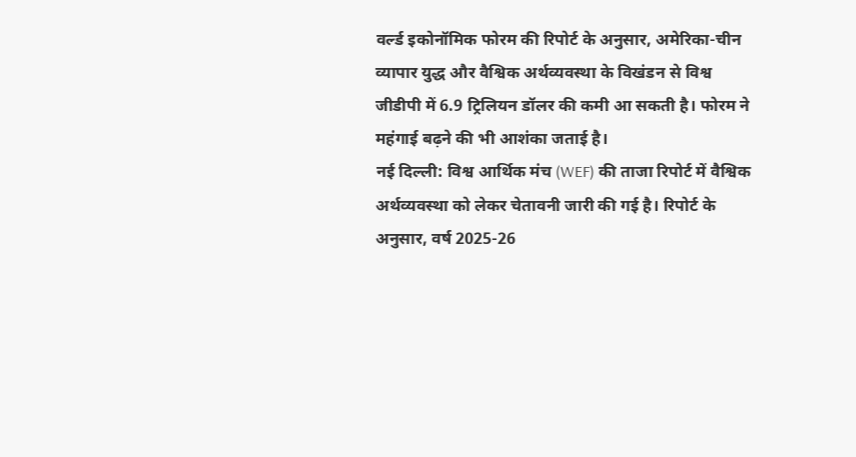वर्ल्ड इकोनॉमिक फोरम की रिपोर्ट के अनुसार, अमेरिका-चीन व्यापार युद्ध और वैश्विक अर्थव्यवस्था के विखंडन से विश्व जीडीपी में 6.9 ट्रिलियन डॉलर की कमी आ सकती है। फोरम ने महंगाई बढ़ने की भी आशंका जताई है।
नई दिल्ली: विश्व आर्थिक मंच (WEF) की ताजा रिपोर्ट में वैश्विक अर्थव्यवस्था को लेकर चेतावनी जारी की गई है। रिपोर्ट के अनुसार, वर्ष 2025-26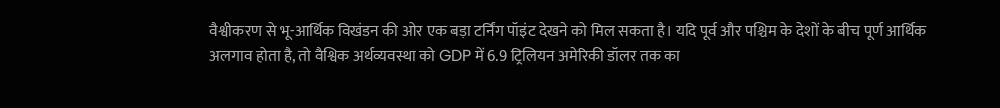वैश्वीकरण से भू-आर्थिक विखंडन की ओर एक बड़ा टर्निंग पॉइंट देखने को मिल सकता है। यदि पूर्व और पश्चिम के देशों के बीच पूर्ण आर्थिक अलगाव होता है, तो वैश्विक अर्थव्यवस्था को GDP में 6.9 ट्रिलियन अमेरिकी डॉलर तक का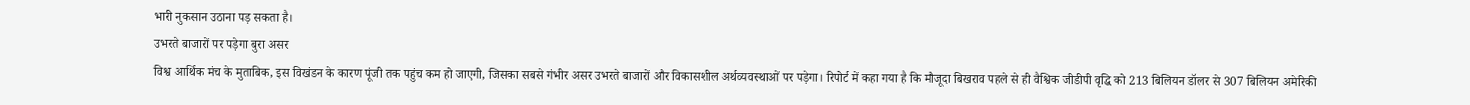भारी नुकसान उठाना पड़ सकता है।
उभरते बाजारों पर पड़ेगा बुरा असर
विश्व आर्थिक मंच के मुताबिक, इस विखंडन के कारण पूंजी तक पहुंच कम हो जाएगी, जिसका सबसे गंभीर असर उभरते बाजारों और विकासशील अर्थव्यवस्थाओं पर पड़ेगा। रिपोर्ट में कहा गया है कि मौजूदा बिखराव पहले से ही वैश्विक जीडीपी वृद्धि को 213 बिलियन डॉलर से 307 बिलियन अमेरिकी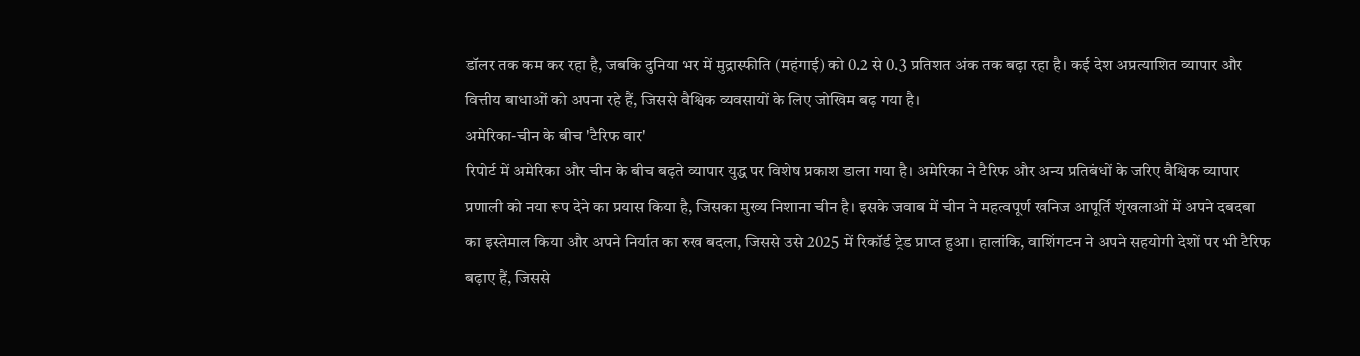डॉलर तक कम कर रहा है, जबकि दुनिया भर में मुद्रास्फीति (महंगाई) को 0.2 से 0.3 प्रतिशत अंक तक बढ़ा रहा है। कई देश अप्रत्याशित व्यापार और वित्तीय बाधाओं को अपना रहे हैं, जिससे वैश्विक व्यवसायों के लिए जोखिम बढ़ गया है।
अमेरिका-चीन के बीच 'टैरिफ वार'
रिपोर्ट में अमेरिका और चीन के बीच बढ़ते व्यापार युद्ध पर विशेष प्रकाश डाला गया है। अमेरिका ने टैरिफ और अन्य प्रतिबंधों के जरिए वैश्विक व्यापार प्रणाली को नया रूप देने का प्रयास किया है, जिसका मुख्य निशाना चीन है। इसके जवाब में चीन ने महत्वपूर्ण खनिज आपूर्ति शृंखलाओं में अपने दबदबा का इस्तेमाल किया और अपने निर्यात का रुख बदला, जिससे उसे 2025 में रिकॉर्ड ट्रेड प्राप्त हुआ। हालांकि, वाशिंगटन ने अपने सहयोगी देशों पर भी टैरिफ बढ़ाए हैं, जिससे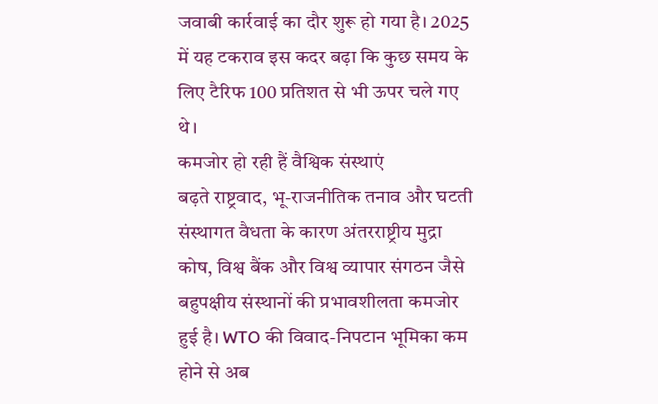जवाबी कार्रवाई का दौर शुरू हो गया है। 2025 में यह टकराव इस कदर बढ़ा कि कुछ समय के लिए टैरिफ 100 प्रतिशत से भी ऊपर चले गए थे।
कमजोर हो रही हैं वैश्विक संस्थाएं
बढ़ते राष्ट्रवाद, भू-राजनीतिक तनाव और घटती संस्थागत वैधता के कारण अंतरराष्ट्रीय मुद्रा कोष, विश्व बैंक और विश्व व्यापार संगठन जैसे बहुपक्षीय संस्थानों की प्रभावशीलता कमजोर हुई है। WTO की विवाद-निपटान भूमिका कम होने से अब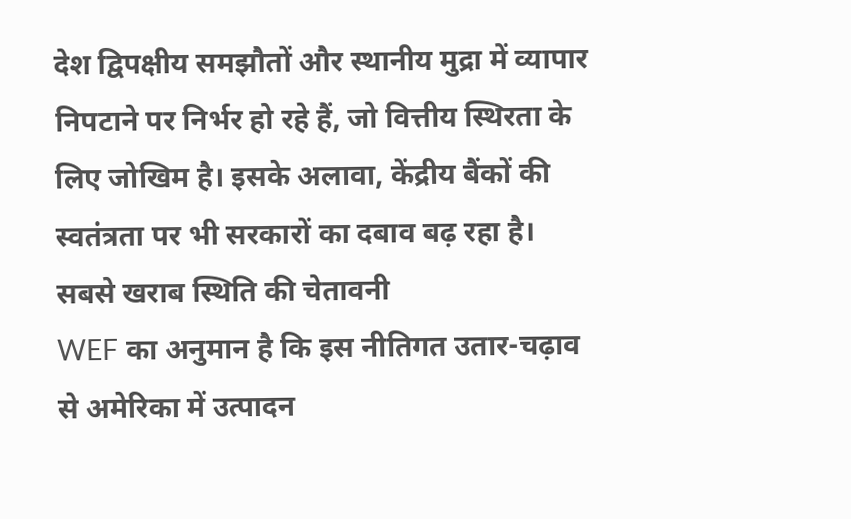देश द्विपक्षीय समझौतों और स्थानीय मुद्रा में व्यापार निपटाने पर निर्भर हो रहे हैं, जो वित्तीय स्थिरता के लिए जोखिम है। इसके अलावा, केंद्रीय बैंकों की स्वतंत्रता पर भी सरकारों का दबाव बढ़ रहा है।
सबसे खराब स्थिति की चेतावनी
WEF का अनुमान है कि इस नीतिगत उतार-चढ़ाव से अमेरिका में उत्पादन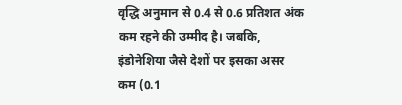वृद्धि अनुमान से 0.4 से 0.6 प्रतिशत अंक कम रहने की उम्मीद है। जबकि, इंडोनेशिया जैसे देशों पर इसका असर कम (0.1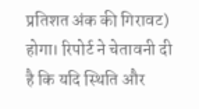प्रतिशत अंक की गिरावट) होगा। रिपोर्ट ने चेतावनी दी है कि यदि स्थिति और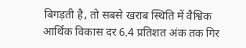बिगड़ती है, तो सबसे खराब स्थिति में वैश्विक आर्थिक विकास दर 6.4 प्रतिशत अंक तक गिर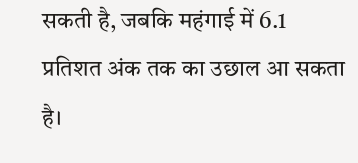सकती है, जबकि महंगाई में 6.1 प्रतिशत अंक तक का उछाल आ सकता है।